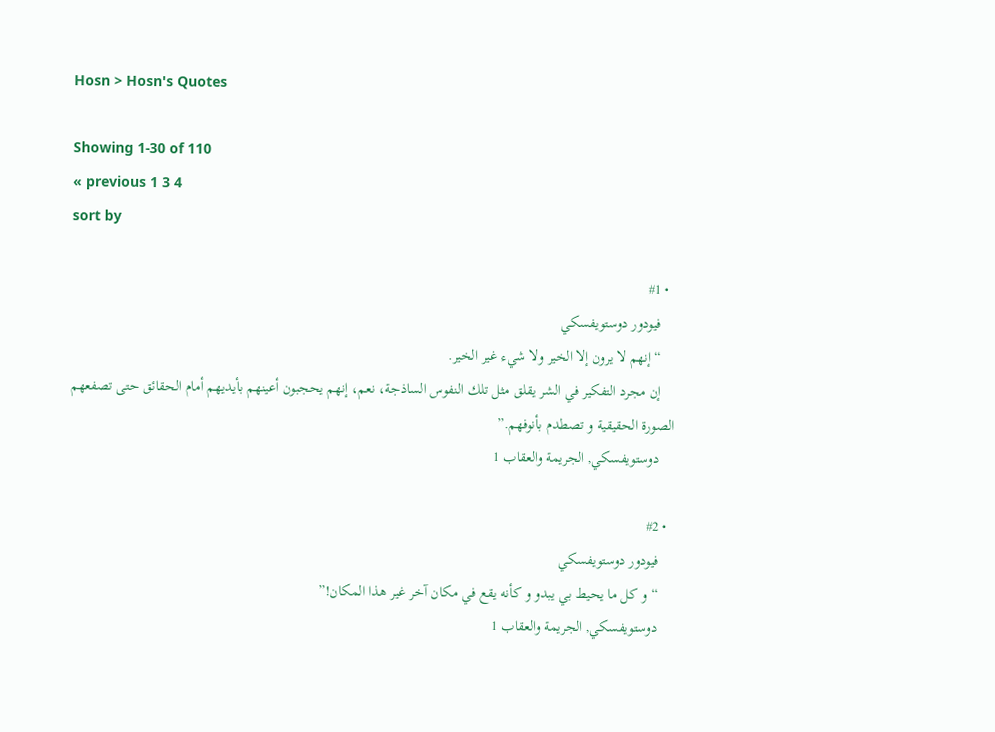Hosn > Hosn's Quotes

Showing 1-30 of 110
« previous 1 3 4
sort by

  • #1
    فيودور دوستويفسكي
    “إنهم لا يرون إلا الخير ولا شيء غير الخير.
    إن مجرد التفكير في الشر يقلق مثل تلك النفوس الساذجة، نعم، إنهم يحجبون أعينهم بأيديهم أمام الحقائق حتى تصفعهم الصورة الحقيقية و تصطدم بأنوفهم.”
    دوستويفسكي, الجريمة والعقاب 1

  • #2
    فيودور دوستويفسكي
    “و كل ما يحيط بي يبدو و كأنه يقع في مكان آخر غير هذا المكان!”
    دوستويفسكي, الجريمة والعقاب 1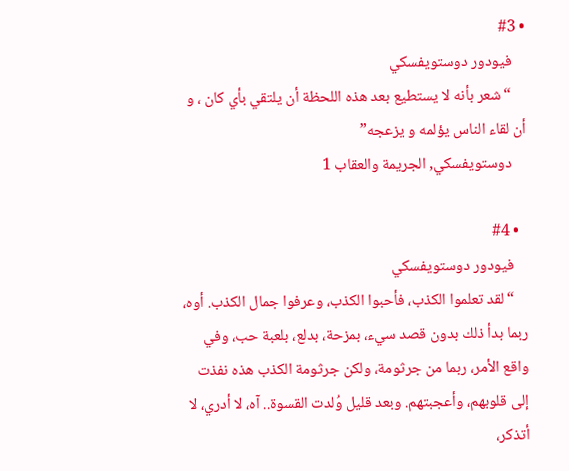• #3
    فيودور دوستويفسكي
    “شعر بأنه لا يستطيع بعد هذه اللحظة أن يلتقي بأي كان ، و أن لقاء الناس يؤلمه و يزعجه”
    دوستويفسكي, الجريمة والعقاب 1

  • #4
    فيودور دوستويفسكي
    “لقد تعلموا الكذب، فأحبوا الكذب، وعرفوا جمال الكذب. أوه، ربما بدأ ذلك بدون قصد سيء، بمزحة، بدلع، بلعبة حب، وفي واقع الأمر، ربما من جرثومة، ولكن جرثومة الكذب هذه نفذت إلى قلوبهم، وأعجبتهم. وبعد قليل وُلدت القسوة.. آه، لا أدري، لا أتذكر،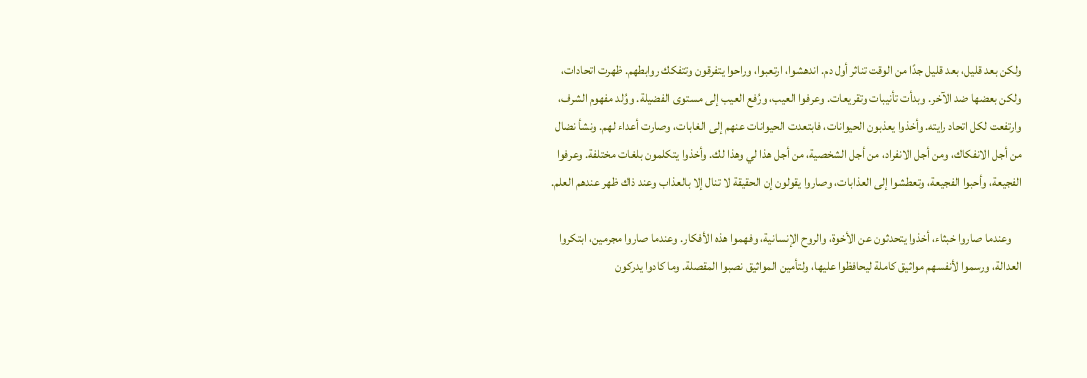ولكن بعد قليل، بعد قليل جدًا من الوقت تناثر أول دم. اندهشوا، ارتعبوا، وراحوا يتفرقون وتتفكك روابطهم. ظهرت اتحادات، ولكن بعضها ضد الآخر. وبدأت تأنيبات وتقريعات. وعرفوا العيب، ورُفع العيب إلى مستوى الفضيلة. ووُلد مفهوم الشرف، وارتفعت لكل اتحاد رايته. وأخذوا يعذبون الحيوانات، فابتعدت الحيوانات عنهم إلى الغابات، وصارت أعداء لهم. ونشأ نضال من أجل الانفكاك، ومن أجل الانفراد، من أجل الشخصية، من أجل هذا لي وهذا لك. وأخذوا يتكلمون بلغات مختلفة. وعرفوا الفجيعة، وأحبوا الفجيعة، وتعطشوا إلى العذابات، وصاروا يقولون إن الحقيقة لا تنال إلا بالعذاب وعند ذاك ظهر عندهم العلم.

    وعندما صاروا خبثاء، أخذوا يتحدثون عن الأخوة، والروح الإنسانية، وفهموا هذه الأفكار. وعندما صاروا مجرمين، ابتكروا العدالة، ورسموا لأنفسهم مواثيق كاملة ليحافظوا عليها، ولتأمين المواثيق نصبوا المقصلة. وما كادوا يدركون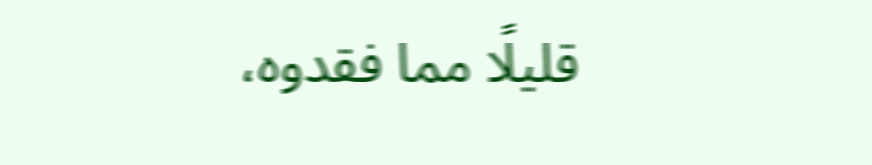قليلًا مما فقدوه،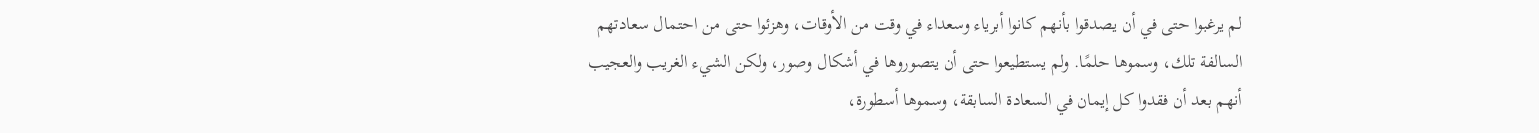لم يرغبوا حتى في أن يصدقوا بأنهم كانوا أبرياء وسعداء في وقت من الأوقات، وهزئوا حتى من احتمال سعادتهم السالفة تلك، وسموها حلمًا. ولم يستطيعوا حتى أن يتصوروها في أشكال وصور، ولكن الشيء الغريب والعجيب أنهم بعد أن فقدوا كل إيمان في السعادة السابقة، وسموها أسطورة،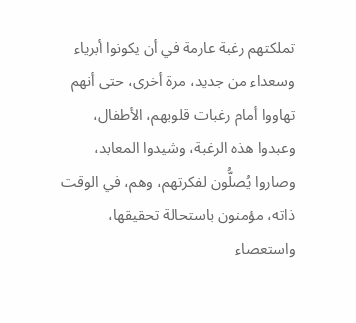تملكتهم رغبة عارمة في أن يكونوا أبرياء وسعداء من جديد، مرة أخرى، حتى أنهم تهاووا أمام رغبات قلوبهم، الأطفال، وعبدوا هذه الرغبة، وشيدوا المعابد، وصاروا يُصلُّون لفكرتهم، وهم، في الوقت ذاته، مؤمنون باستحالة تحقيقها، واستعصاء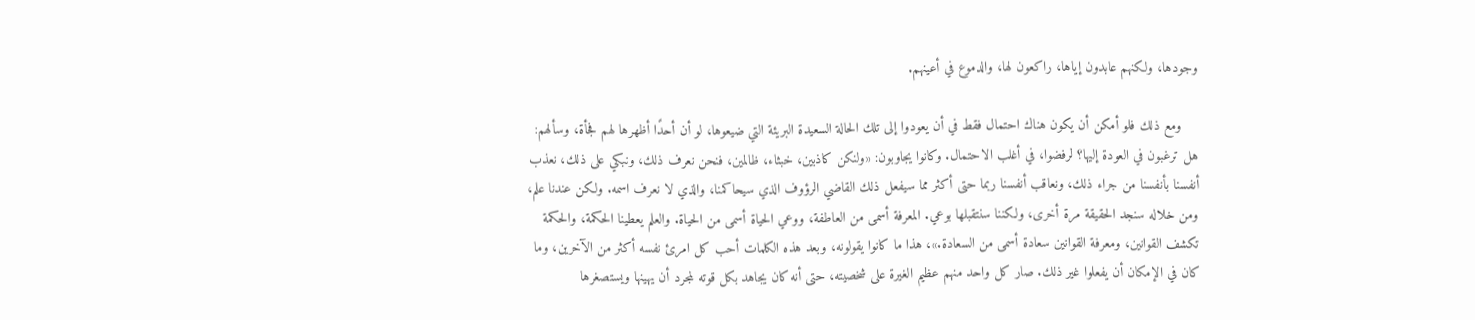وجودها، ولكنهم عابدون إياها، راكعون لها، والدموع في أعينهم.

    ومع ذلك فلو أمكن أن يكون هناك احتمال فقط في أن يعودوا إلى تلك الحالة السعيدة البريئة التي ضيعوها، لو أن أحدًا أظهرها لهم فجأة، وسألهم: هل ترغبون في العودة إليها؟ لرفضوا، في أغلب الاحتمال. وكانوا يجاوبون: «ولنكن كاذبين، خبثاء، ظالمين، فنحن نعرف ذلك، ونبكي على ذلك، نعذب أنفسنا بأنفسنا من جراء ذلك، ونعاقب أنفسنا ربما حتى أكثر مما سيفعل ذلك القاضي الرؤوف الذي سيحاكمنا، والذي لا نعرف اسمه. ولكن عندنا علم، ومن خلاله سنجد الحقيقة مرة أخرى، ولكننا سنتقبلها بوعي. المعرفة أسمى من العاطفة، ووعي الحياة أسمى من الحياة. والعلم يعطينا الحكمة، والحكمة تكشف القوانين، ومعرفة القوانين سعادة أسمى من السعادة.»، هذا ما كانوا يقولونه، وبعد هذه الكلمات أحب كل امرئ نفسه أكثر من الآخرين، وما كان في الإمكان أن يفعلوا غير ذلك. صار كل واحد منهم عظيم الغيرة على شخصيته، حتى أنه كان يجاهد بكل قوته لمجرد أن يهينها ويستصغرها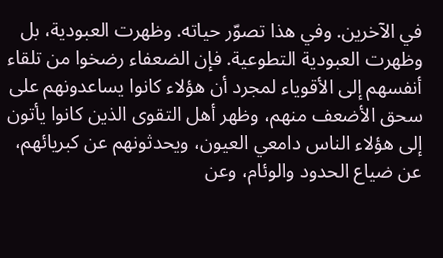في الآخرين. وفي هذا تصوّر حياته. وظهرت العبودية، بل وظهرت العبودية التطوعية. فإن الضعفاء رضخوا من تلقاء أنفسهم إلى الأقوياء لمجرد أن هؤلاء كانوا يساعدونهم على سحق الأضعف منهم، وظهر أهل التقوى الذين كانوا يأتون إلى هؤلاء الناس دامعي العيون، ويحدثونهم عن كبريائهم، عن ضياع الحدود والوئام، وعن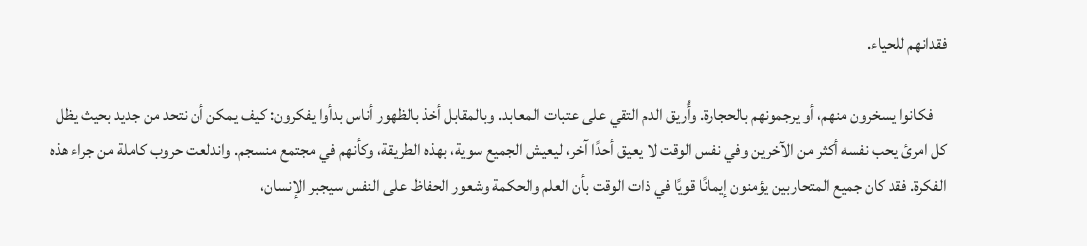فقدانهم للحياء.

    فكانوا يسخرون منهم، أو يرجمونهم بالحجارة. وأُريق الدم التقي على عتبات المعابد. وبالمقابل أخذ بالظهور أناس بدأوا يفكرون: كيف يمكن أن نتحد من جديد بحيث يظل كل امرئ يحب نفسه أكثر من الآخرين وفي نفس الوقت لا يعيق أحدًا آخر، ليعيش الجميع سوية، بهذه الطريقة، وكأنهم في مجتمع منسجم. واندلعت حروب كاملة من جراء هذه الفكرة. فقد كان جميع المتحاربين يؤمنون إيمانًا قويًا في ذات الوقت بأن العلم والحكمة وشعور الحفاظ على النفس سيجبر الإنسان،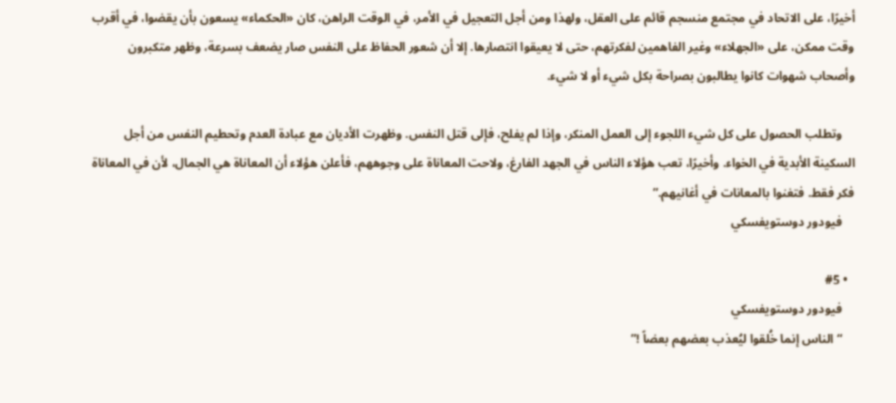أخيرًا، على الاتحاد في مجتمع منسجم قائم على العقل، ولهذا ومن أجل التعجيل في الأمر، في الوقت الراهن، كان «الحكماء» يسعون بأن يقضوا، في أقرب وقت ممكن، على «الجهلاء» وغير الفاهمين لفكرتهم، حتى لا يعيقوا انتصارها. إلا أن شعور الحفاظ على النفس صار يضعف بسرعة، وظهر متكبرون وأصحاب شهوات كانوا يطالبون بصراحة بكل شيء أو لا شيء.

    وتطلب الحصول على كل شيء اللجوء إلى العمل المنكر، وإذا لم يفلح، فإلى قتل النفس. وظهرت الأديان مع عبادة العدم وتحطيم النفس من أجل السكينة الأبدية في الخواء. وأخيرًا، تعب هؤلاء الناس في الجهد الفارغ، ولاحت المعاناة على وجوههم، فأعلن هؤلاء أن المعاناة هي الجمال، لأن في المعاناة فكر فقط. فتغنوا بالمعانات في أغانيهم.”
    فيودور دوستويفسكي

  • #5
    فيودور دوستويفسكي
    “الناس إنما خُلقوا ليُعذب بعضهم بعضاً !”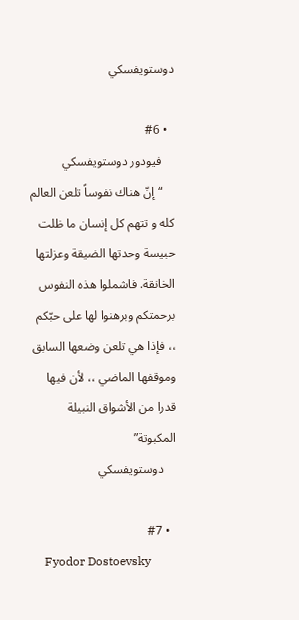دوستويفسكي

  • #6
    فيودور دوستويفسكي
    “إنّ هناك نفوساً تلعن العالم كله و تتهم كل إنسان ما ظلت حبيسة وحدتها الضيقة وعزلتها الخانقة. فاشملوا هذه النفوس برحمتكم وبرهنوا لها على حبّكم ،، فإذا هي تلعن وضعها السابق وموقفها الماضي ،، لأن فيها قدرا من الأشواق النبيلة المكبوتة”
    دوستويفسكي

  • #7
    Fyodor Dostoevsky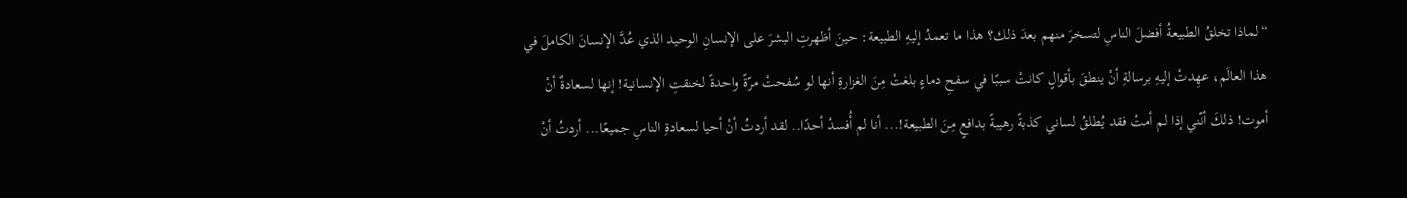“لماذا تخلقُ الطبيعةُ أفضلَ الناسِ لتسخرَ منهم بعدَ ذلك؟ هذا ما تعمدُ إليهِ الطبيعة: حينَ أظهرتِ البشرَ على الإنسانِ الوحيد الذي عُدَّ الإنسانَ الكاملَ في هذا العالَم، عهِدتْ إليهِ برسالةِ أنْ ينطقَ بأقوالٍ كانتْ سببًا في سفحِ دماءٍ بلغتْ مِنَ الغزارةِ أنها لو سُفحتْ مرّةً واحدةً لخنقتِ الإنسانية! إنها لسعادةٌ أنْ أموت! ذلكَ أنّني إذا لم أمتْ فقد يُطلقُ لساني كذبةً رهيبةً بدافعٍ مِنَ الطبيعة!... أنا لم أُفسدْ أحدًا.. لقد أردتُ أنْ أحيا لسعادةِ الناسِ جميعًا... أردتُ أنْ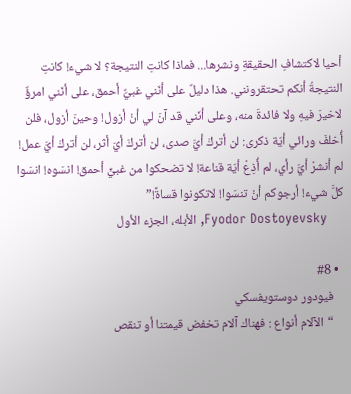أحيا لاكتشافِ الحقيقةِ ونشرها... فماذا كانتِ النتيجة؟ لا شيء! كانتِ النتيجةُ أنكم تحتقرونني. هذا دليلٌ على أنّني غبيٌّ أحمق، على أنّني امرؤٌ لاخيرَ فيهِ ولا فائدةَ منه، وعلى أنّني قد آنَ لي أنْ أزول! وحينَ أزول، فلن أُخلفَ ورائي أيّة ذكرى: لن أتركَ أيَّ صدى، لن أتركَ أيَ أثر، لن أتركَ أيَّ عمل! لم أنشرْ أيَّ رأي، لم أُذِعْ أيّة قناعة! لا تضحكوا من غبيٍّ أحمق! انسَوه! انسَوا كلَّ شيء! أرجوكم أنْ تنسَوا! لاتكونوا قساةً!”
    Fyodor Dostoyevsky, الأبله، الجزء الأول

  • #8
    فيودور دوستويفسكي
    “الآلام أنواع : فهناك آلام تخفض قيمتنا أو تنقص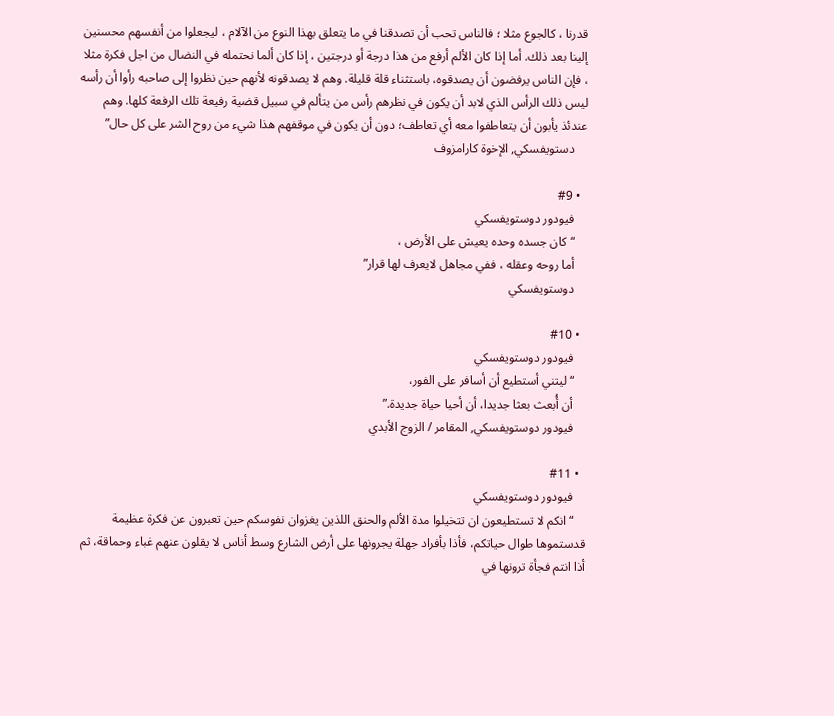قدرنا ، كالجوع مثلا ؛ فالناس تحب أن تصدقنا في ما يتعلق بهذا النوع من الآلام ، ليجعلوا من أنفسهم محسنين إلينا بعد ذلك. أما إذا كان الألم أرفع من هذا درجة أو درجتين ، إذا كان ألما نحتمله في النضال من اجل فكرة مثلا ، فإن الناس يرفضون أن يصدقوه، باستثناء قلة قليلة. وهم لا يصدقونه لأنهم حين نظروا إلى صاحبه رأوا أن رأسه ليس ذلك الرأس الذي لابد أن يكون في نظرهم رأس من يتألم في سبيل قضية رفيعة تلك الرفعة كلها. وهم عندئذ يأبون أن يتعاطفوا معه أي تعاطف؛ دون أن يكون في موقفهم هذا شيء من روح الشر على كل حال”
    دستويفسكي, الإخوة كارامزوف

  • #9
    فيودور دوستويفسكي
    “كان جسده وحده يعيش على الأرض ،
    أما روحه وعقله ، ففي مجاهل لايعرف لها قرار”
    دوستويفسكي

  • #10
    فيودور دوستويفسكي
    “ليتني أستطيع أن أسافر على الفور،
    أن أُبعث بعثا جديدا، أن أحيا حياة جديدة.”
    فيودور دوستويفسكي, المقامر / الزوج الأبدي

  • #11
    فيودور دوستويفسكي
    “انكم لا تستطيعون ان تتخيلوا مدة الألم والحنق اللذين يغزوان نفوسكم حين تعبرون عن فكرة عظيمة قدستموها طوال حياتكم، فأذا بأفراد جهلة يجرونها على أرض الشارع وسط أناس لا يقلون عنهم غباء وحماقة، ثم أذا انتم فجأة ترونها في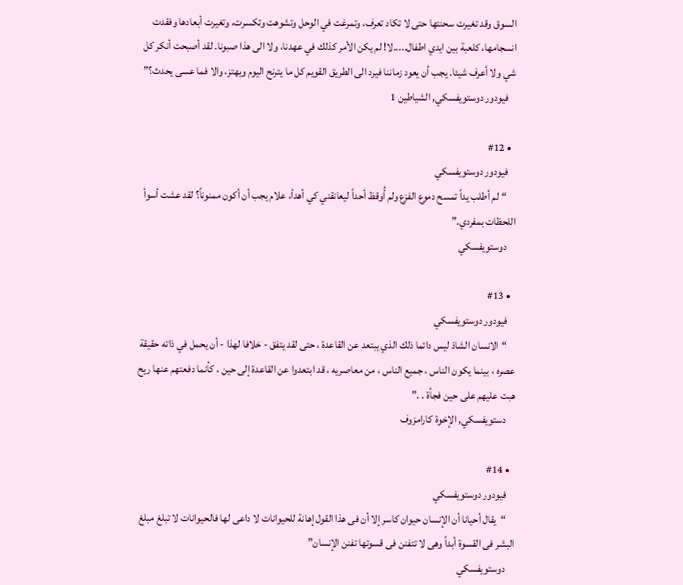السوق وقد تغيرت سحنتها حتى لا تكاد تعرف، وتمرغت في الوحل وتشوهت وتكسرت، وتغيرت أبعادها وفقدت انسجامها، كلعبة بين ايدي اطفال.....لا! لم يكن الأمر كذلك في عهدنا، ولا الى هذا صبونا. لقد أصبحت أنكر كل شي ولا أعرف شيئا. يجب أن يعود زماننا فيرد الى الطريق القويم كل ما يترنح اليوم ويهتز، والا فما عسى يحدث؟”
    فيودور دوستويفسكي, الشياطين 1

  • #12
    فيودور دوستويفسكي
    “لم أطلب يداً تمسح دموع الفزع ولم أُوقظ أحداً ليعانقني كي أهدأ، علام يجب أن أكون ممنوناً؟ لقد عشت أسوأ اللحظات بمفردي.”
    دوستويفسكي

  • #13
    فيودور دوستويفسكي
    “الانسان الشاذ ليس دائما ذلك الذي يبتعد عن القاعدة ، حتى لقد يتفق - خلافا لهذا - أن يحمل في ذاته حقيقة عصره ، بينما يكون الناس ، جميع الناس ، من معاصريه ، قد ابتعدوا عن القاعدة إلى حين ، كأنما دفعتهم عنها ريح هبت عليهم على حين فجأة . .”
    دستويفسكي, الإخوة كارامزوف

  • #14
    فيودور دوستويفسكي
    “يقال أحيانا أن الإنسان حيوان كاسر إلا أن فى هذا القول إهانة للحيوانات لا داعى لها فالحيوانات لا تبلغ مبلغ البشر فى القسوة أبداً وهى لا تتفنن فى قسوتها تفنن الإنسان”
    دوستويفسكي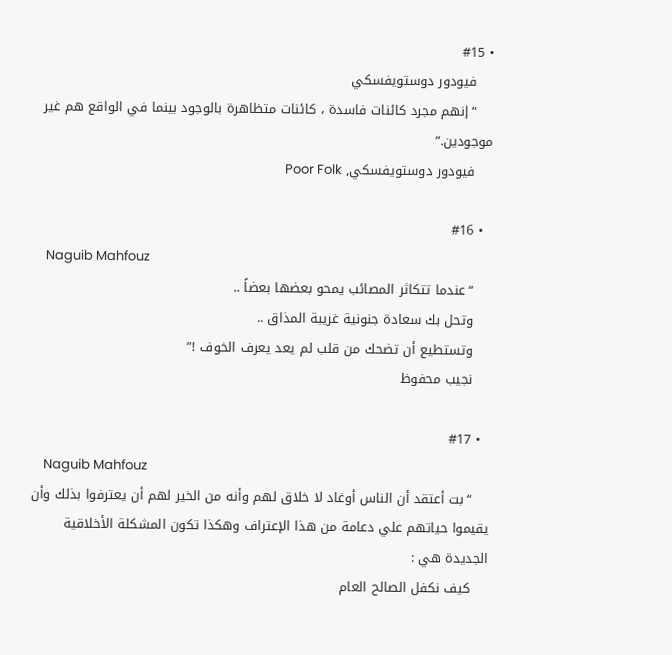• #15
    فيودور دوستويفسكي
    “إنهم مجرد كائنات فاسدة ، كائنات متظاهرة بالوجود بينما في الواقع هم غير موجودين.”
    فيودور دوستويفسكي, Poor Folk

  • #16
    Naguib Mahfouz
    “عندما تتكاثر المصائب يمحو بعضها بعضاً ..
    وتحل بك سعادة جنونية غريبة المذاق ..
    وتستطيع أن تضحك من قلب لم يعد يعرف الخوف !”
    نجيب محفوظ

  • #17
    Naguib Mahfouz
    “بت أعتقد أن الناس أوغاد لا خلاق لهم وأنه من الخير لهم أن يعترفوا بذلك وأن يقيموا حياتهم علي دعامة من هذا الإعتراف وهكذا تكون المشكلة الأخلاقية الجديدة هي :
    كيف نكفل الصالح العام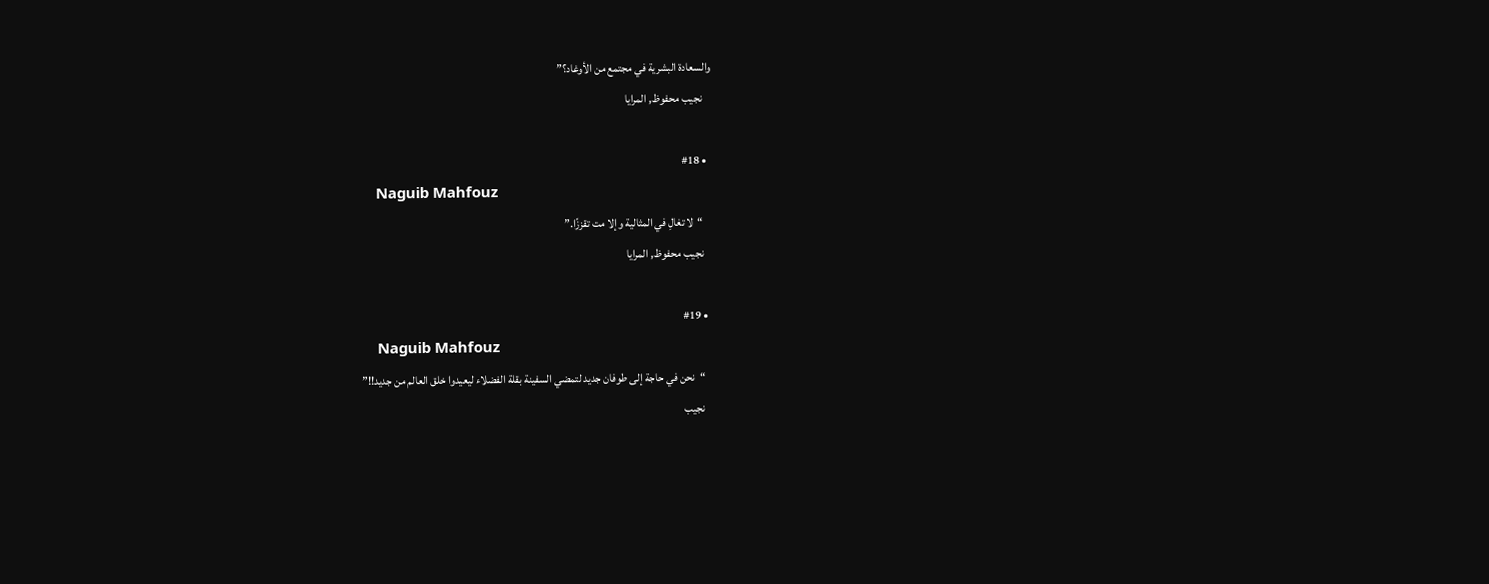والسعادة البشرية في مجتمع من الأوغاد؟”
    نجيب محفوظ, المرايا

  • #18
    Naguib Mahfouz
    “لا تغالِ في المثالية وإلا مت تقززًا.”
    نجيب محفوظ, المرايا

  • #19
    Naguib Mahfouz
    “نحن في حاجة إلى طوفان جديد لتمضي السفينة بقلة الفضلاء ليعيدوا خلق العالم من جديد!!”
    نجيب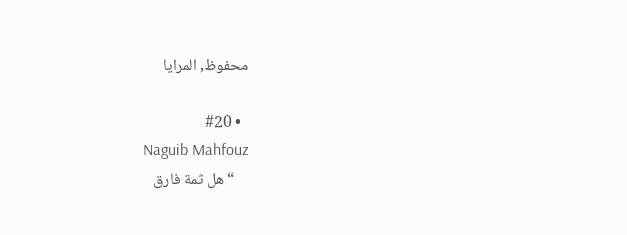محفوظ, المرايا

  • #20
    Naguib Mahfouz
    “هل ثمة فارق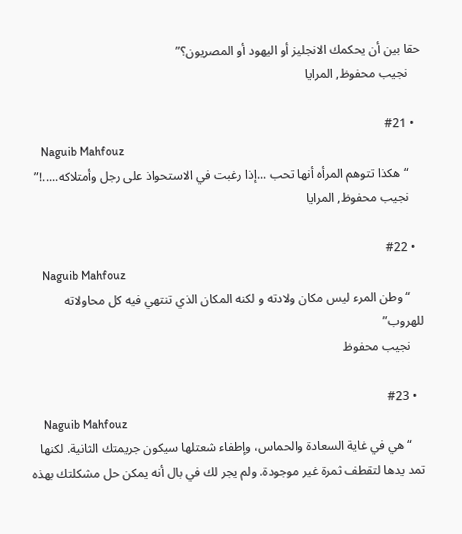حقا بين أن يحكمك الانجليز أو اليهود أو المصريون؟”
    نجيب محفوظ, المرايا

  • #21
    Naguib Mahfouz
    “هكذا تتوهم المرأه أنها تحب ...إذا رغبت في الاستحواذ على رجل وأمتلاكه.....!”
    نجيب محفوظ, المرايا

  • #22
    Naguib Mahfouz
    “وطن المرء ليس مكان ولادته و لكنه المكان الذي تنتهي فيه كل محاولاته للهروب”
    نجيب محفوظ

  • #23
    Naguib Mahfouz
    “هي في غاية السعادة والحماس، وإطفاء شعتلها سيكون جريمتك الثانية. لكنها تمد يدها لتقطف ثمرة غير موجودة. ولم يجر لك في بال أنه يمكن حل مشكلتك بهذه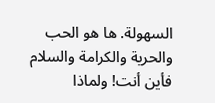السهولة. ها هو الحب والحرية والكرامة والسلام فأين أنت! ولماذا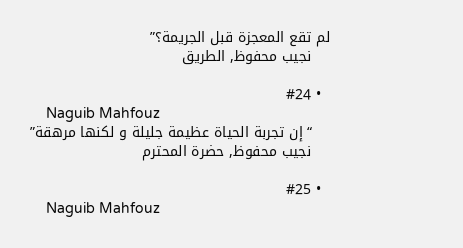لم تقع المعجزة قبل الجريمة؟”
    نجيب محفوظ, الطريق

  • #24
    Naguib Mahfouz
    “إن تجربة الحياة عظيمة جليلة و لكنها مرهقة”
    نجيب محفوظ, حضرة المحترم

  • #25
    Naguib Mahfouz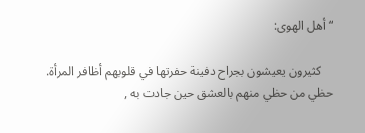“أهل الهوى:

    كثيرون يعيشون بجراح دفينة حفرتها في قلوبهم أظافر المرأة. حظي من حظي منهم بالعشق حين جادت به ,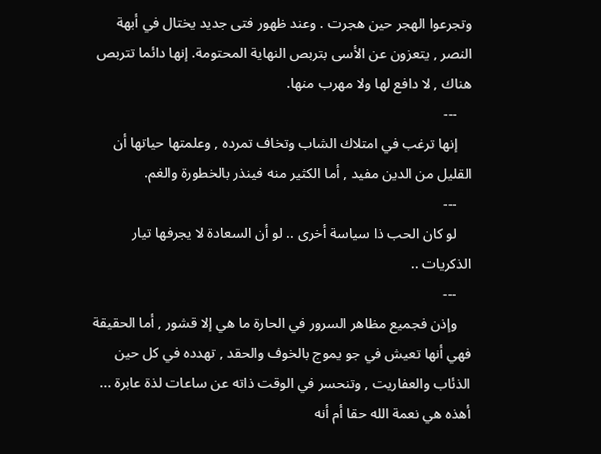وتجرعوا الهجر حين هجرت . وعند ظهور فتى جديد يختال في أبهة النصر , يتعزون عن الأسى بتربص النهاية المحتومة. إنها دائما تتربص هناك , لا دافع لها ولا مهرب منها.
    ---
    إنها ترغب في امتلاك الشاب وتخاف تمرده , وعلمتها حياتها أن القليل من الدين مفيد , أما الكثير منه فينذر بالخطورة والغم.
    ---
    لو كان الحب ذا سياسة أخرى .. لو أن السعادة لا يجرفها تيار الذكريات ..
    ---
    وإذن فجميع مظاهر السرور في الحارة ما هي إلا قشور , أما الحقيقة فهي أنها تعيش في جو يموج بالخوف والحقد , تهدده في كل حين الذئاب والعفاريت , وتنحسر في الوقت ذاته عن ساعات لذة عابرة ... أهذه هي نعمة الله حقا أم أنه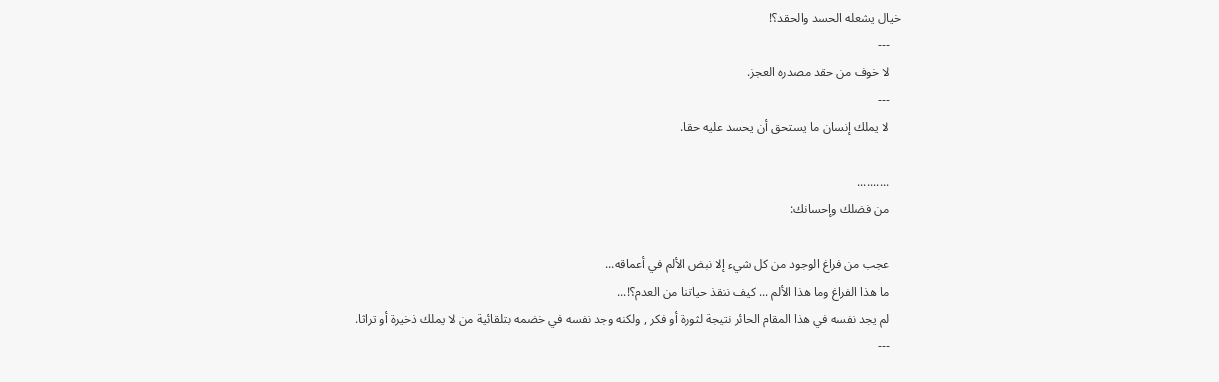خيال يشعله الحسد والحقد؟!
    ---
    لا خوف من حقد مصدره العجز.
    ---
    لا يملك إنسان ما يستحق أن يحسد عليه حقا.

    ..........
    من فضلك وإحسانك:

    عجب من فراغ الوجود من كل شيء إلا نبض الألم في أعماقه...
    ما هذا الفراغ وما هذا الألم ... كيف ننقذ حياتنا من العدم؟!...
    لم يجد نفسه في هذا المقام الحائر نتيجة لثورة أو فكر , ولكنه وجد نفسه في خضمه بتلقائية من لا يملك ذخيرة أو تراثا.
    ---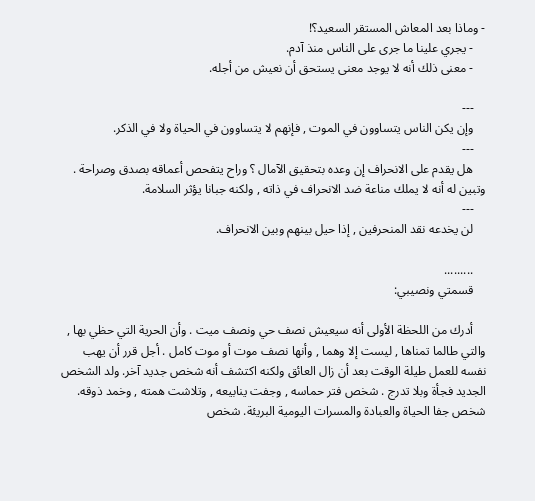- وماذا بعد المعاش المستقر السعيد؟!
    - يجري علينا ما جرى على الناس منذ آدم.
    - معنى ذلك أنه لا يوجد معنى يستحق أن نعيش من أجله.

    ---
    وإن يكن الناس يتساوون في الموت , فإنهم لا يتساوون في الحياة ولا في الذكر.
    ---
    هل يقدم على الانحراف إن وعده بتحقيق الآمال ؟ وراح يتفحص أعماقه بصدق وصراحة . وتبين له أنه لا يملك مناعة ضد الانحراف في ذاته , ولكنه جبانا يؤثر السلامة.
    ---
    لن يخدعه نقد المنحرفين , إذا حيل بينهم وبين الانحراف.

    .........
    قسمتي ونصيبي:

    أدرك من اللحظة الأولى أنه سيعيش نصف حي ونصف ميت . وأن الحرية التي حظي بها , والتي طالما تمناها , ليست إلا وهما , وأنها نصف موت أو موت كامل . أجل قرر أن يهب نفسه للعمل طيلة الوقت بعد أن زال العائق ولكنه اكتشف أنه شخص جديد آخر. ولد الشخص الجديد فجأة وبلا تدرج . شخص فتر حماسه , وجفت ينابيعه , وتلاشت همته , وخمد ذوقه. شخص جفا الحياة والعبادة والمسرات اليومية البريئة. شخص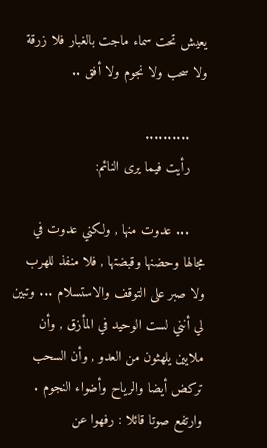يعيش تحت سماء ماجت بالغبار فلا زرقة ولا سحب ولا نجوم ولا أفق ..

    ..........
    رأيت فيما يرى النائم:

    ... عدوت منها , ولكني عدوت في مجالها وحضنها وقبضتها , فلا منفذ للهرب ولا صبر على التوقف والاستسلام ... وتبين لي أنني لست الوحيد في المأزق , وأن ملايين يلهثون من العدو , وأن السحب تركض أيضا والرياح وأضواء النجوم . وارتفع صوتا قائلا : رفهوا عن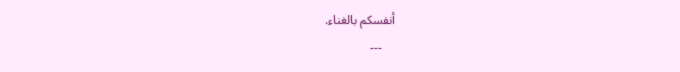أنفسكم بالغناء.
    ---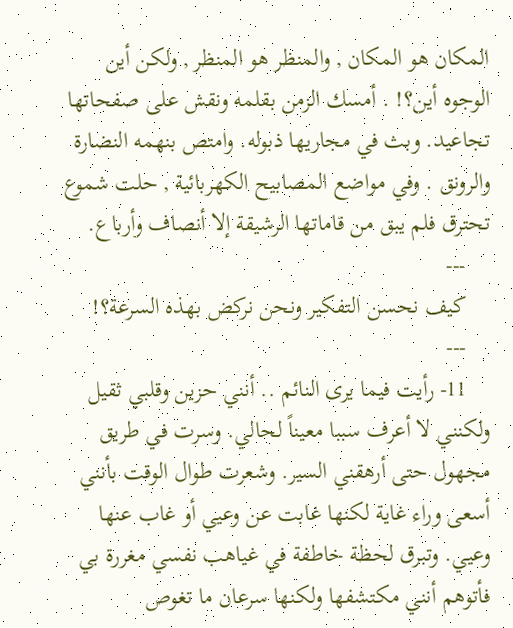المكان هو المكان , والمنظر هو المنظر , ولكن أين الوجوه أين؟! . أمسك الزمن بقلمه ونقش على صفحاتها تجاعيد. وبث في مجاريها ذبوله. وامتص بنهمه النضارة والرونق . وفي مواضع المصابيح الكهربائية , حلت شموع تحترق فلم يبق من قاماتها الرشيقة إلا أنصاف وأرباع.
    ---
    كيف نحسن التفكير ونحن نركض بهذه السرعة؟!
    ---
    11- رأيت فيما يرى النائم .. أنني حزين وقلبي ثقيل ولكنني لا أعرف سببا معيناً لحالي. وسرت في طريق مجهول حتى أرهقني السير. وشعرت طوال الوقت بأنني أسعى وراء غاية لكنها غابت عن وعيي أو غاب عنها وعيي. وتبرق لحظة خاطفة في غياهب نفسي مغررة بي فأتوهم أنني مكتشفها ولكنها سرعان ما تغوص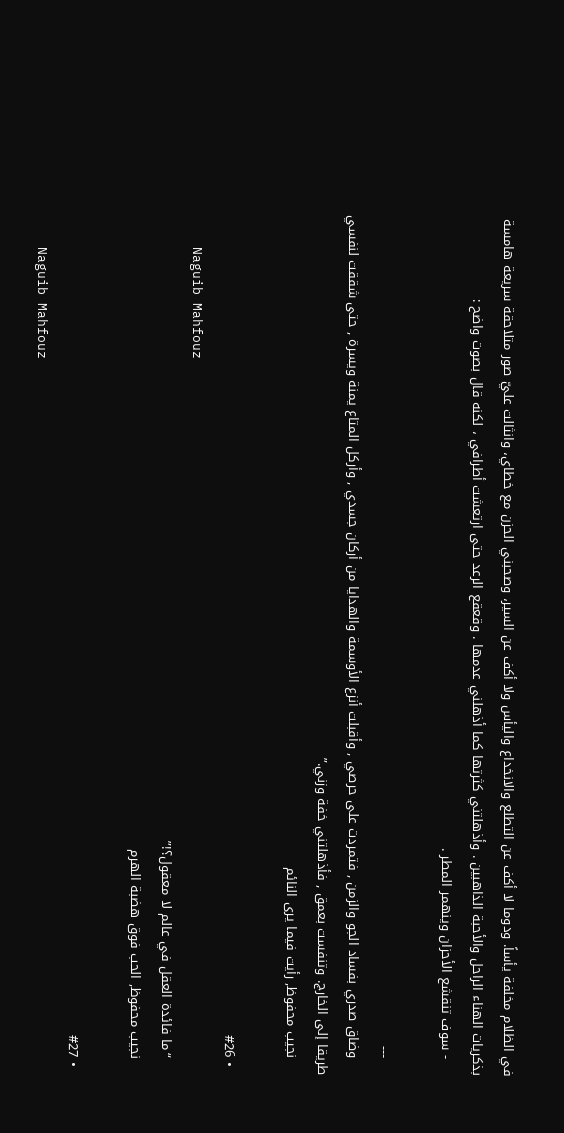في الظلام مخلفة يأساً. ودوما لا أكف عن التطلع والانخداع واليأس ولا أكف عن السير، وصحبني الحزن مع خطاي، وانثالت عليّ صور متلاحقة سريعة هامسة بذكريات الهناء الراحل والأحبة الذاهبين . وأذهلتني كثرتها كما أذهلني عدمها . وقعقع الرعد حتى ارتعشت أطرافي ، لكنه قال بصوت واضح :
    - سوف تنقشع الأحزان وينهمر المطر .

    ---
    وضاق صدري بفساد الجو والزمن , فتمردت على حرصي , وأقبلت أنزع الأوسمة والهدايا من أركان جسدي , وأركل المتاع يمنة ويسرة , حتى شققت لنفسي طريقا إلى الخارج. وتنفست بعمق , فأذهلتني خفة وزني.”
    نجيب محفوظ, رأيت فيما يرى النائم

  • #26
    Naguib Mahfouz
    “ما فائدة العقل في عالم لا معقول؟!”
    نجيب محفوظ, الحب فوق هضبة الهرم

  • #27
    Naguib Mahfouz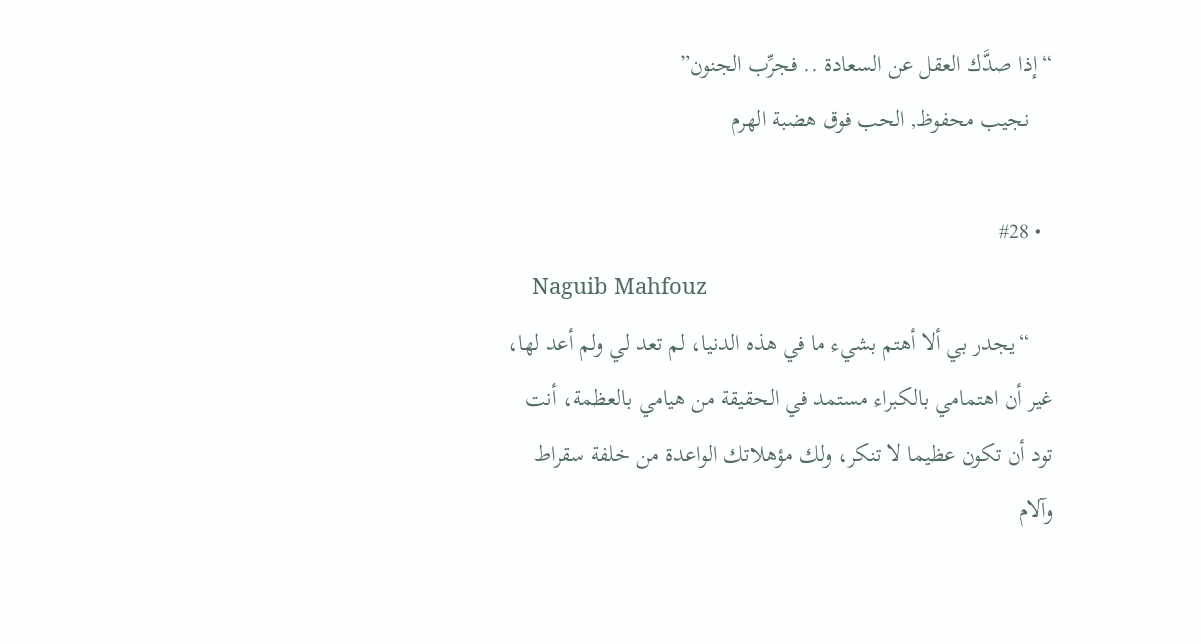“إذا صدَّك العقل عن السعادة .. فجرِّب الجنون”
    نجيب محفوظ, الحب فوق هضبة الهرم

  • #28
    Naguib Mahfouz
    “يجدر بي ألا أهتم بشيء ما في هذه الدنيا، لم تعد لي ولم أعد لها، غير أن اهتمامي بالكبراء مستمد في الحقيقة من هيامي بالعظمة، أنت تود أن تكون عظيما لا تنكر، ولك مؤهلاتك الواعدة من خلفة سقراط وآلام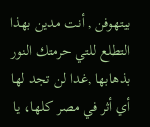بيتهوفن , أنت مدين بهذا التطلع للتي حرمتك النور بذهابها ,غدا لن تجد لها أي أثر في مصر كلها، يا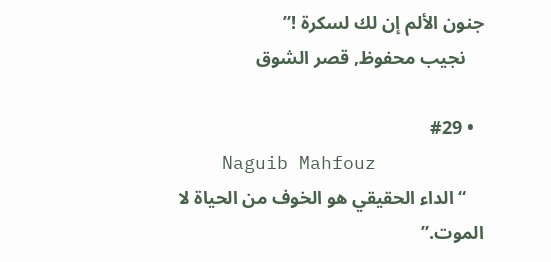جنون الألم إن لك لسكرة !”
    نجيب محفوظ, قصر الشوق

  • #29
    Naguib Mahfouz
    “الداء الحقيقي هو الخوف من الحياة لا الموت.”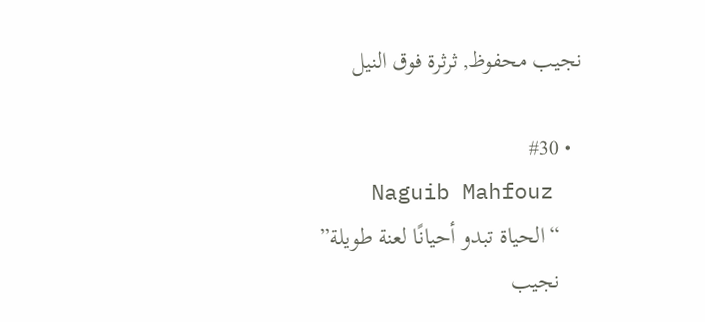نجيب محفوظ, ثرثرة فوق النيل

  • #30
    Naguib Mahfouz
    “الحياة تبدو أحيانًا لعنة طويلة”
    نجيب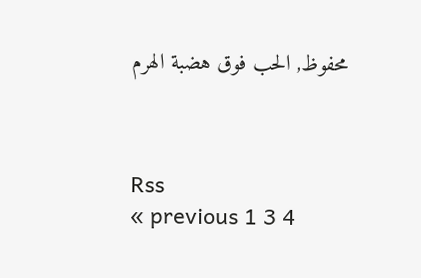محفوظ, الحب فوق هضبة الهرم



Rss
« previous 1 3 4